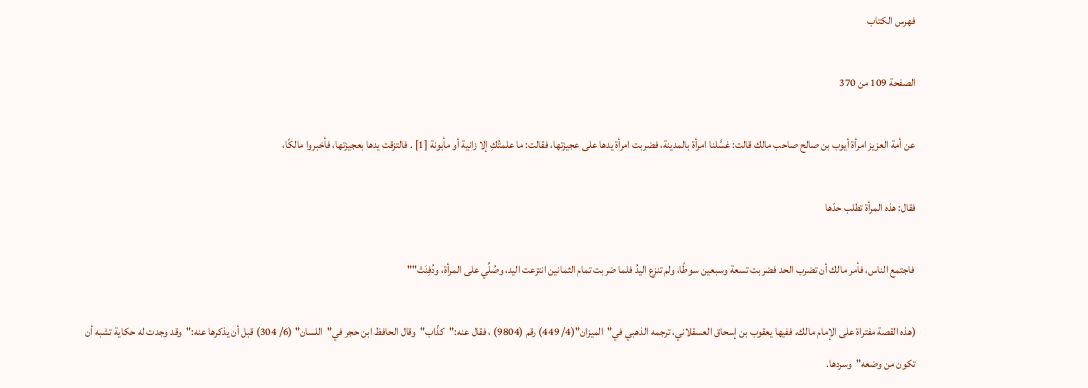فهرس الكتاب

الصفحة 109 من 370

عن أمة العزيز امرأة أيوب بن صالح صاحب مالك قالت: غسَّلنا امرأة بالمدينة، فضربت امرأة يدها على عجيزتها، فقالت: ما علمتُكِ إلا زانية أو مأبونة [1] . فالتزقت يدها بعجيزتها، فأخبروا مالكًا،

فقال: هذه المرأة تطلب حدّها

فاجتمع الناس، فأمر مالك أن تضرب الحد فضربت تسعة وسبعين سوطًا، ولم تنزع اليدُ فلما ضربت تمام الثمانين انتزعت اليد، وصُلِّي على المرأة، ودُفِنَتْ""

(هذه القصة مفتراة على الإمام مالك، ففيها يعقوب بن إسحاق العسقلاني، ترجمه الذهبي في"الميزان"(4/ 449) رقم (9804) ، فقال عنه:"كذّاب"وقال الحافظ ابن حجر في"اللسان" (6/ 304) قبل أن يذكرها عنه:"وقد وجدت له حكاية تشبه أن تكون من وضعه"وسردها.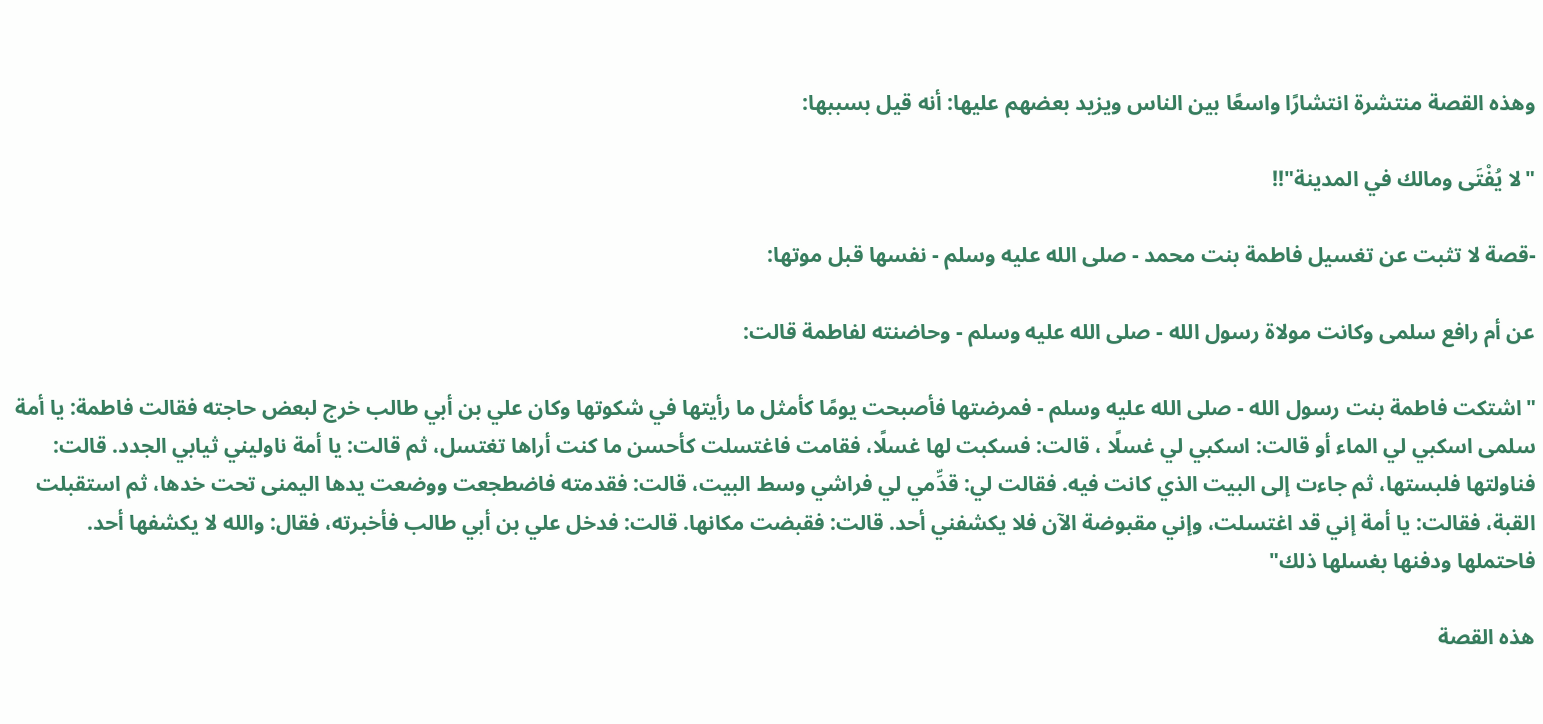وهذه القصة منتشرة انتشارًا واسعًا بين الناس ويزيد بعضهم عليها: أنه قيل بسببها:

"لا يُفْتَى ومالك في المدينة"!!

-قصة لا تثبت عن تغسيل فاطمة بنت محمد - صلى الله عليه وسلم - نفسها قبل موتها:

عن أم رافع سلمى وكانت مولاة رسول الله - صلى الله عليه وسلم - وحاضنته لفاطمة قالت:

"اشتكت فاطمة بنت رسول الله - صلى الله عليه وسلم - فمرضتها فأصبحت يومًا كأمثل ما رأيتها في شكوتها وكان علي بن أبي طالب خرج لبعض حاجته فقالت فاطمة: يا أمة سلمى اسكبي لي الماء أو قالت: اسكبي لي غسلًا ، قالت: فسكبت لها غسلًا، فقامت فاغتسلت كأحسن ما كنت أراها تغتسل، ثم قالت: يا أمة ناوليني ثيابي الجدد. قالت: فناولتها فلبستها، ثم جاءت إلى البيت الذي كانت فيه. فقالت لي: قدِّمي لي فراشي وسط البيت، قالت: فقدمته فاضطجعت ووضعت يدها اليمنى تحت خدها، ثم استقبلت القبة، فقالت: يا أمة إني قد اغتسلت، وإني مقبوضة الآن فلا يكشفني أحد. قالت: فقبضت مكانها. قالت: فدخل علي بن أبي طالب فأخبرته، فقال: والله لا يكشفها أحد. فاحتملها ودفنها بغسلها ذلك"

هذه القصة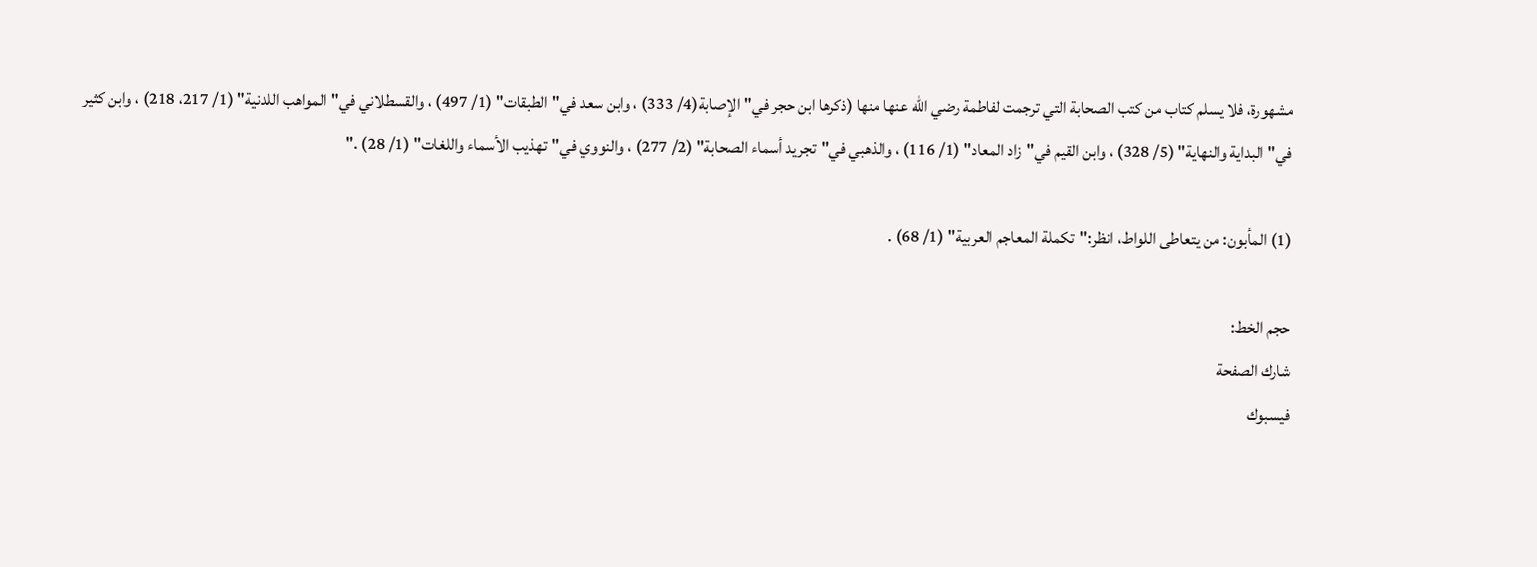مشهورة، فلا يسلم كتاب من كتب الصحابة التي ترجمت لفاطمة رضي الله عنها منها (ذكرها ابن حجر في"الإصابة(4/ 333) ، وابن سعد في"الطبقات" (1/ 497) ، والقسطلاني في"المواهب اللدنية" (1/ 217، 218) ، وابن كثير في"البداية والنهاية" (5/ 328) ، وابن القيم في"زاد المعاد" (1/ 116) ، والذهبي في"تجريد أسماء الصحابة" (2/ 277) ، والنووي في"تهذيب الأسماء واللغات" (1/ 28) ."

(1) المأبون: من يتعاطى اللواط، انظر:"تكملة المعاجم العربية" (1/ 68) .

حجم الخط:
شارك الصفحة
فيسبوك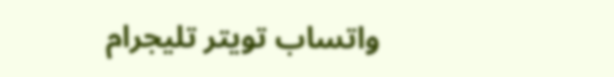واتساب تويتر تليجرام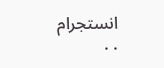انستجرام
. .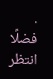.
فضلًا انتظر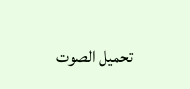تحميل الصوت